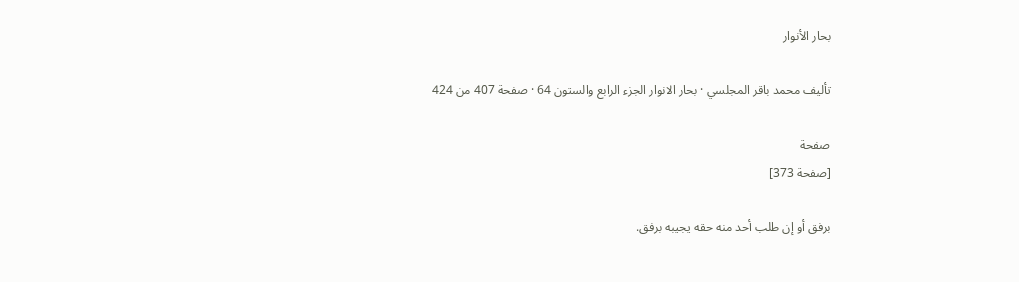بحار الأنوار

تأليف محمد باقر المجلسي · بحار الانوار الجزء الرابع والستون 64 · صفحة 407 من 424

صفحة
[صفحة 373]

برفق أو إن طلب أحد منه حقه يجيبه برفق.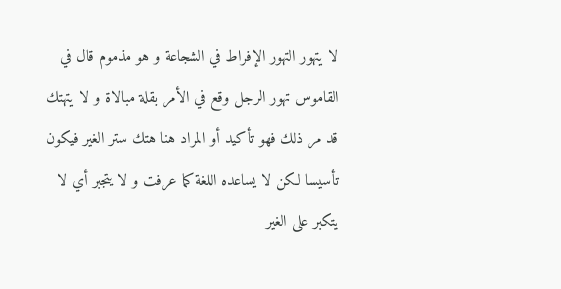لا يتهور التهور الإفراط في الشجاعة و هو مذموم قال في القاموس تهور الرجل وقع في الأمر بقلة مبالاة و لا يتهتك قد مر ذلك فهو تأكيد أو المراد هنا هتك ستر الغير فيكون تأسيسا لكن لا يساعده اللغة كما عرفت و لا يتجبر أي لا يتكبر على الغير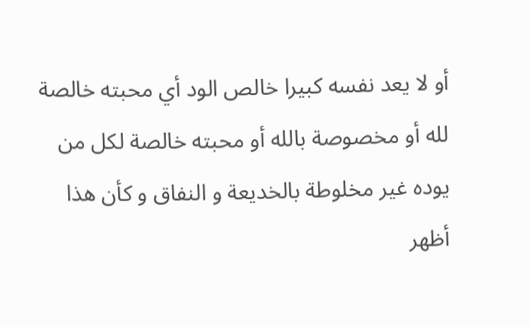أو لا يعد نفسه كبيرا خالص الود أي محبته خالصة لله أو مخصوصة بالله أو محبته خالصة لكل من يوده غير مخلوطة بالخديعة و النفاق و كأن هذا أظهر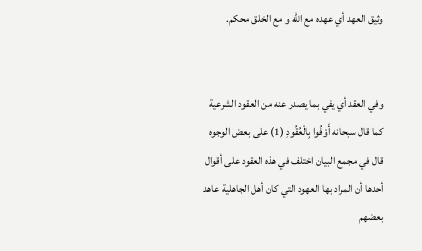وثيق العهد أي عهده مع الله و مع الخلق محكم.


وفي العقد أي يفي بما يصدر عنه من العقود الشرعية كما قال سبحانه أَوْفُوا بِالْعُقُودِ (1) على بعض الوجوه قال في مجمع البيان اختلف في هذه العقود على أقوال أحدها أن المراد بها العهود التي كان أهل الجاهلية عاهد بعضهم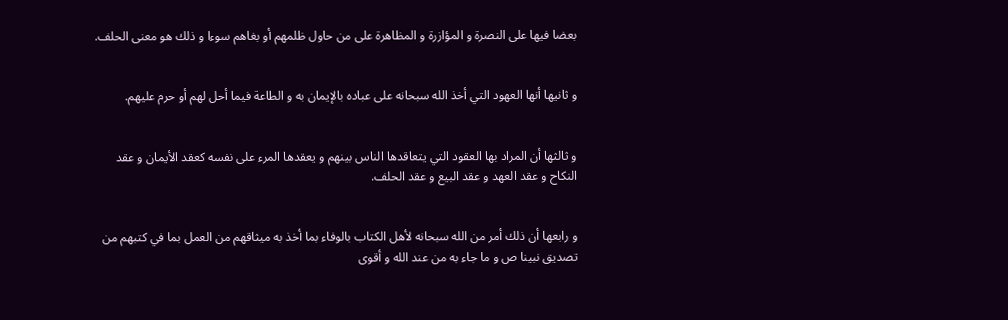بعضا فيها على النصرة و المؤازرة و المظاهرة على من حاول ظلمهم أو بغاهم سوءا و ذلك هو معنى الحلف.


و ثانيها أنها العهود التي أخذ الله سبحانه على عباده بالإيمان به و الطاعة فيما أحل لهم أو حرم عليهم.


و ثالثها أن المراد بها العقود التي يتعاقدها الناس بينهم و يعقدها المرء على نفسه كعقد الأيمان و عقد النكاح و عقد العهد و عقد البيع و عقد الحلف.


و رابعها أن ذلك أمر من الله سبحانه لأهل الكتاب بالوفاء بما أخذ به ميثاقهم من العمل بما في كتبهم من تصديق نبينا ص و ما جاء به من عند الله و أقوى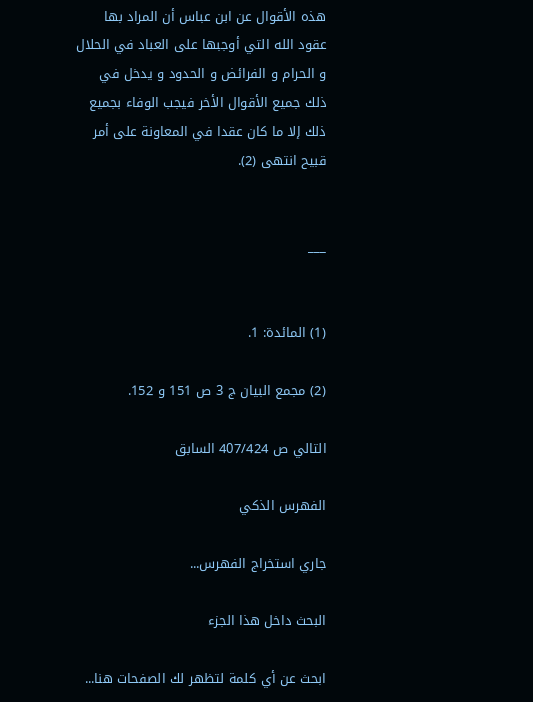هذه الأقوال عن ابن عباس أن المراد بها عقود الله التي أوجبها على العباد في الحلال و الحرام و الفرائض و الحدود و يدخل في ذلك جميع الأقوال الأخر فيجب الوفاء بجميع ذلك إلا ما كان عقدا في المعاونة على أمر قبيح انتهى (2).


___


(1) المائدة: 1.

(2) مجمع البيان ج 3 ص 151 و 152.

التالي ص 407/424 السابق

الفهرس الذكي

جاري استخراج الفهرس...

البحث داخل هذا الجزء

ابحث عن أي كلمة لتظهر لك الصفحات هنا...